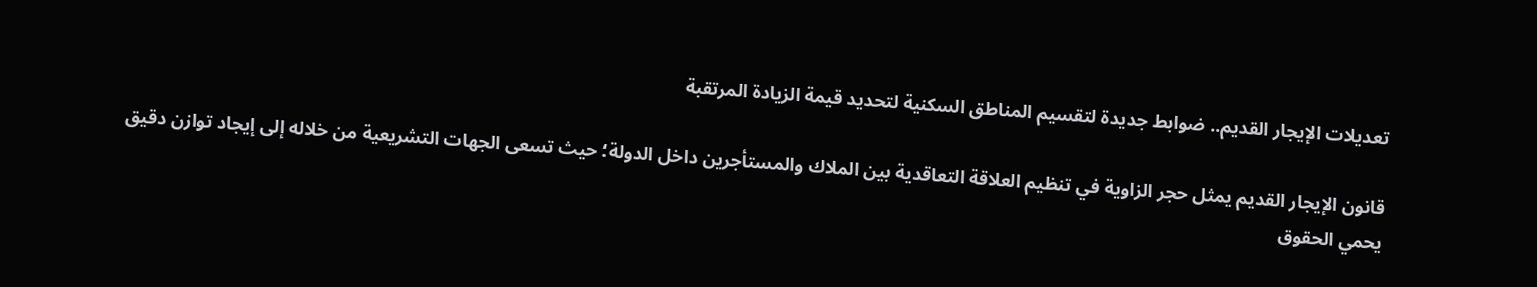تعديلات الإيجار القديم.. ضوابط جديدة لتقسيم المناطق السكنية لتحديد قيمة الزيادة المرتقبة

قانون الإيجار القديم يمثل حجر الزاوية في تنظيم العلاقة التعاقدية بين الملاك والمستأجرين داخل الدولة؛ حيث تسعى الجهات التشريعية من خلاله إلى إيجاد توازن دقيق يحمي الحقوق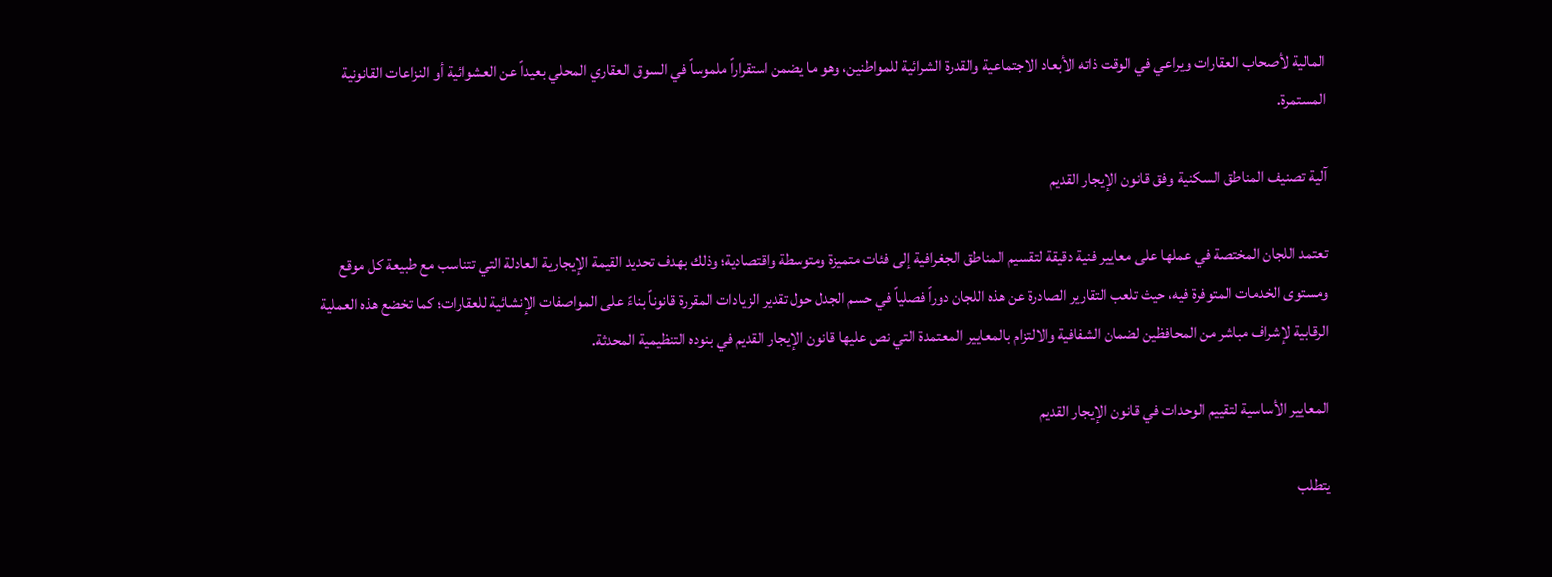المالية لأصحاب العقارات ويراعي في الوقت ذاته الأبعاد الاجتماعية والقدرة الشرائية للمواطنين، وهو ما يضمن استقراراً ملموساً في السوق العقاري المحلي بعيداً عن العشوائية أو النزاعات القانونية المستمرة.

آلية تصنيف المناطق السكنية وفق قانون الإيجار القديم

تعتمد اللجان المختصة في عملها على معايير فنية دقيقة لتقسيم المناطق الجغرافية إلى فئات متميزة ومتوسطة واقتصادية؛ وذلك بهدف تحديد القيمة الإيجارية العادلة التي تتناسب مع طبيعة كل موقع ومستوى الخدمات المتوفرة فيه، حيث تلعب التقارير الصادرة عن هذه اللجان دوراً فصلياً في حسم الجدل حول تقدير الزيادات المقررة قانوناً بناءً على المواصفات الإنشائية للعقارات؛ كما تخضع هذه العملية الرقابية لإشراف مباشر من المحافظين لضمان الشفافية والالتزام بالمعايير المعتمدة التي نص عليها قانون الإيجار القديم في بنوده التنظيمية المحدثة.

المعايير الأساسية لتقييم الوحدات في قانون الإيجار القديم

يتطلب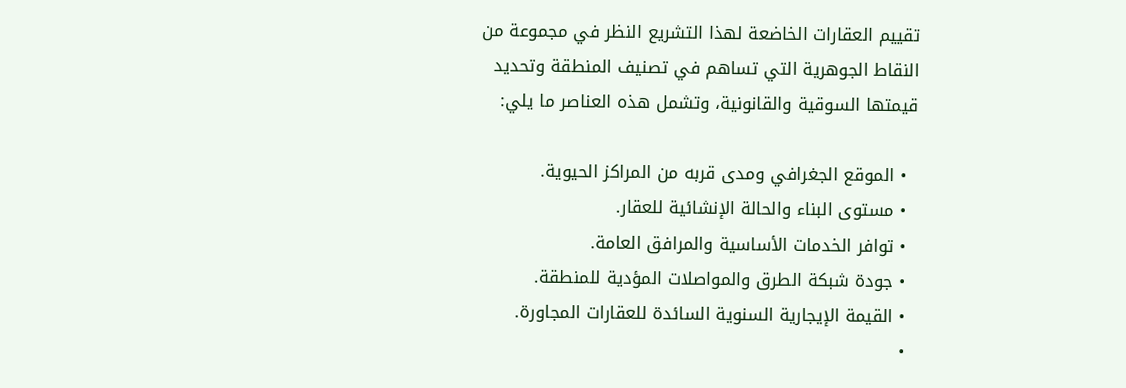تقييم العقارات الخاضعة لهذا التشريع النظر في مجموعة من النقاط الجوهرية التي تساهم في تصنيف المنطقة وتحديد قيمتها السوقية والقانونية، وتشمل هذه العناصر ما يلي:

  • الموقع الجغرافي ومدى قربه من المراكز الحيوية.
  • مستوى البناء والحالة الإنشائية للعقار.
  • توافر الخدمات الأساسية والمرافق العامة.
  • جودة شبكة الطرق والمواصلات المؤدية للمنطقة.
  • القيمة الإيجارية السنوية السائدة للعقارات المجاورة.
  •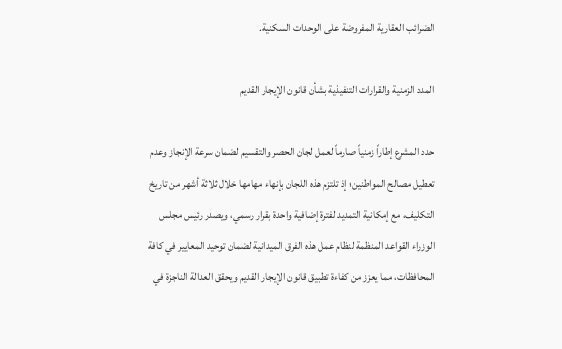الضرائب العقارية المفروضة على الوحدات السكنية.

المدد الزمنية والقرارات التنفيذية بشأن قانون الإيجار القديم

حدد المشرع إطاراً زمنياً صارماً لعمل لجان الحصر والتقسيم لضمان سرعة الإنجاز وعدم تعطيل مصالح المواطنين؛ إذ تلتزم هذه اللجان بإنهاء مهامها خلال ثلاثة أشهر من تاريخ التكليف، مع إمكانية التمديد لفترة إضافية واحدة بقرار رسمي، ويصدر رئيس مجلس الوزراء القواعد المنظمة لنظام عمل هذه الفرق الميدانية لضمان توحيد المعايير في كافة المحافظات، مما يعزز من كفاءة تطبيق قانون الإيجار القديم ويحقق العدالة الناجزة في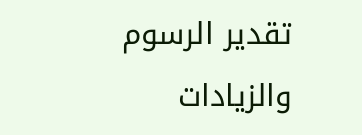تقدير الرسوم والزيادات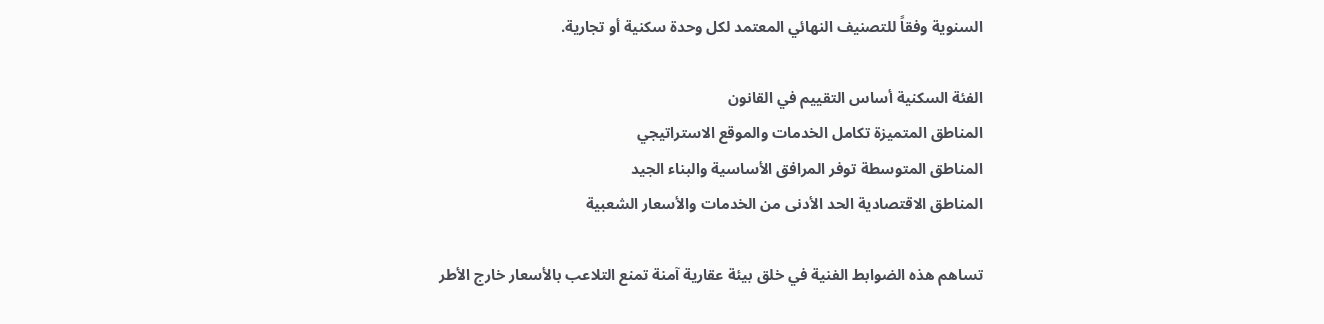السنوية وفقاً للتصنيف النهائي المعتمد لكل وحدة سكنية أو تجارية.

الفئة السكنية أساس التقييم في القانون
المناطق المتميزة تكامل الخدمات والموقع الاستراتيجي
المناطق المتوسطة توفر المرافق الأساسية والبناء الجيد
المناطق الاقتصادية الحد الأدنى من الخدمات والأسعار الشعبية

تساهم هذه الضوابط الفنية في خلق بيئة عقارية آمنة تمنع التلاعب بالأسعار خارج الأطر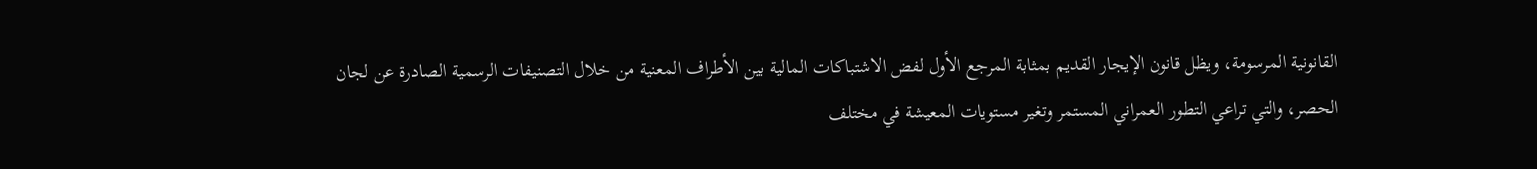القانونية المرسومة، ويظل قانون الإيجار القديم بمثابة المرجع الأول لفض الاشتباكات المالية بين الأطراف المعنية من خلال التصنيفات الرسمية الصادرة عن لجان الحصر، والتي تراعي التطور العمراني المستمر وتغير مستويات المعيشة في مختلف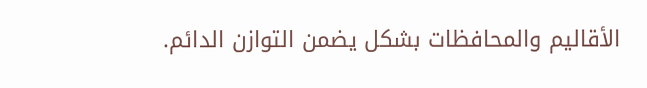الأقاليم والمحافظات بشكل يضمن التوازن الدائم.